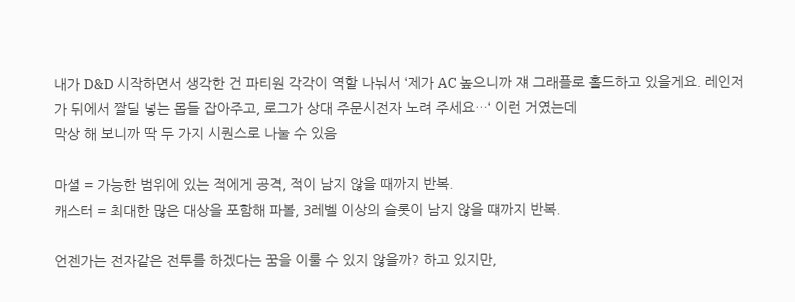내가 D&D 시작하면서 생각한 건 파티원 각각이 역할 나눠서 ‘제가 AC 높으니까 쟤 그래플로 홀드하고 있을게요. 레인저가 뒤에서 짤딜 넣는 몹들 잡아주고, 로그가 상대 주문시전자 노려 주세요…‘ 이런 거였는데
막상 해 보니까 딱 두 가지 시퀀스로 나눌 수 있음

마셜 = 가능한 범위에 있는 적에게 공격, 적이 남지 않을 때까지 반복.
캐스터 = 최대한 많은 대상을 포함해 파볼, 3레벨 이상의 슬롯이 남지 않을 떄까지 반복.

언젠가는 전자같은 전투를 하겠다는 꿈을 이룰 수 있지 않을까? 하고 있지만,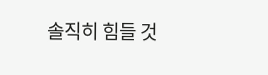솔직히 힘들 것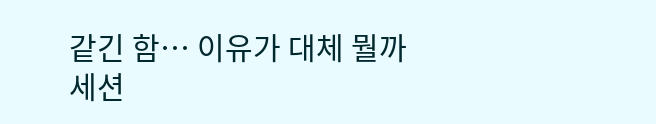같긴 함… 이유가 대체 뭘까
세션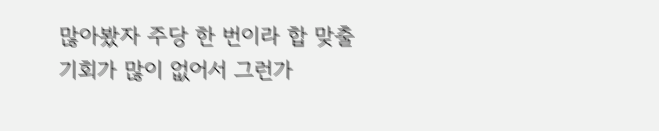많아봤자 주당 한 번이라 합 맞출 기회가 많이 없어서 그런가